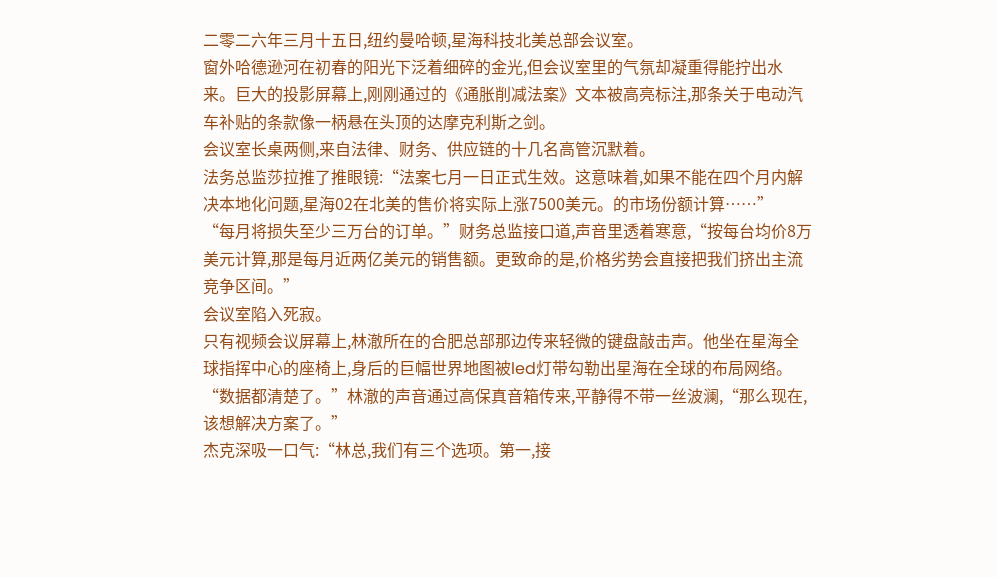二零二六年三月十五日,纽约曼哈顿,星海科技北美总部会议室。
窗外哈德逊河在初春的阳光下泛着细碎的金光,但会议室里的气氛却凝重得能拧出水来。巨大的投影屏幕上,刚刚通过的《通胀削减法案》文本被高亮标注,那条关于电动汽车补贴的条款像一柄悬在头顶的达摩克利斯之剑。
会议室长桌两侧,来自法律、财务、供应链的十几名高管沉默着。
法务总监莎拉推了推眼镜:“法案七月一日正式生效。这意味着,如果不能在四个月内解决本地化问题,星海02在北美的售价将实际上涨7500美元。的市场份额计算……”
“每月将损失至少三万台的订单。”财务总监接口道,声音里透着寒意,“按每台均价8万美元计算,那是每月近两亿美元的销售额。更致命的是,价格劣势会直接把我们挤出主流竞争区间。”
会议室陷入死寂。
只有视频会议屏幕上,林澈所在的合肥总部那边传来轻微的键盘敲击声。他坐在星海全球指挥中心的座椅上,身后的巨幅世界地图被led灯带勾勒出星海在全球的布局网络。
“数据都清楚了。”林澈的声音通过高保真音箱传来,平静得不带一丝波澜,“那么现在,该想解决方案了。”
杰克深吸一口气:“林总,我们有三个选项。第一,接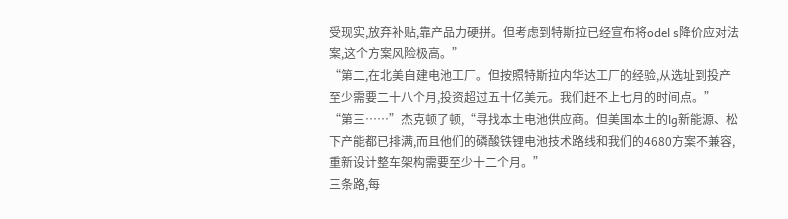受现实,放弃补贴,靠产品力硬拼。但考虑到特斯拉已经宣布将odel s降价应对法案,这个方案风险极高。”
“第二,在北美自建电池工厂。但按照特斯拉内华达工厂的经验,从选址到投产至少需要二十八个月,投资超过五十亿美元。我们赶不上七月的时间点。”
“第三……”杰克顿了顿,“寻找本土电池供应商。但美国本土的lg新能源、松下产能都已排满,而且他们的磷酸铁锂电池技术路线和我们的4680方案不兼容,重新设计整车架构需要至少十二个月。”
三条路,每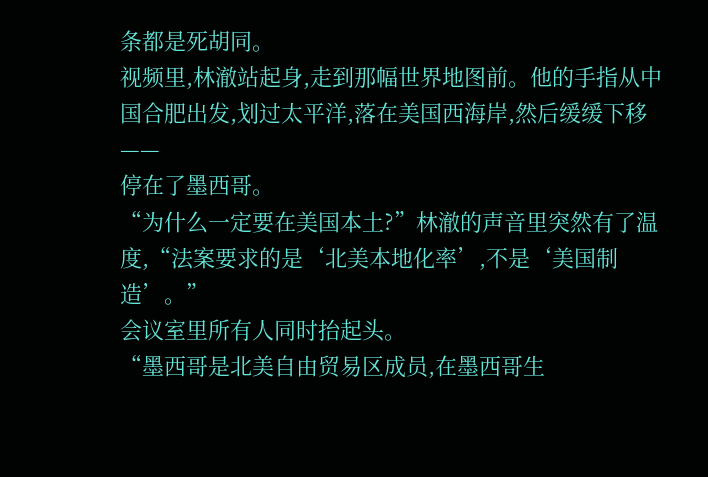条都是死胡同。
视频里,林澈站起身,走到那幅世界地图前。他的手指从中国合肥出发,划过太平洋,落在美国西海岸,然后缓缓下移——
停在了墨西哥。
“为什么一定要在美国本土?”林澈的声音里突然有了温度,“法案要求的是‘北美本地化率’,不是‘美国制造’。”
会议室里所有人同时抬起头。
“墨西哥是北美自由贸易区成员,在墨西哥生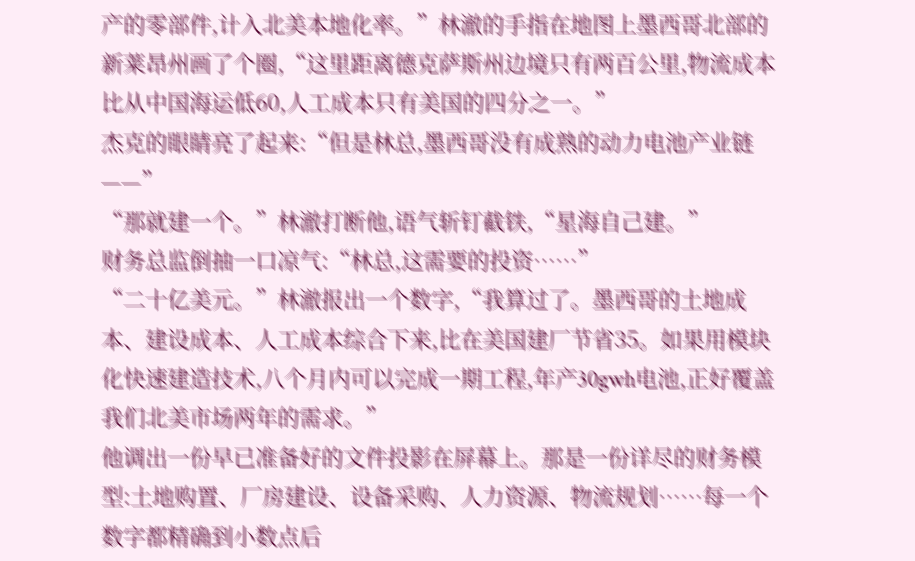产的零部件,计入北美本地化率。”林澈的手指在地图上墨西哥北部的新莱昂州画了个圈,“这里距离德克萨斯州边境只有两百公里,物流成本比从中国海运低60,人工成本只有美国的四分之一。”
杰克的眼睛亮了起来:“但是林总,墨西哥没有成熟的动力电池产业链——”
“那就建一个。”林澈打断他,语气斩钉截铁,“星海自己建。”
财务总监倒抽一口凉气:“林总,这需要的投资……”
“二十亿美元。”林澈报出一个数字,“我算过了。墨西哥的土地成本、建设成本、人工成本综合下来,比在美国建厂节省35。如果用模块化快速建造技术,八个月内可以完成一期工程,年产30gwh电池,正好覆盖我们北美市场两年的需求。”
他调出一份早已准备好的文件投影在屏幕上。那是一份详尽的财务模型:土地购置、厂房建设、设备采购、人力资源、物流规划……每一个数字都精确到小数点后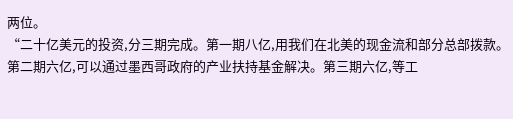两位。
“二十亿美元的投资,分三期完成。第一期八亿,用我们在北美的现金流和部分总部拨款。第二期六亿,可以通过墨西哥政府的产业扶持基金解决。第三期六亿,等工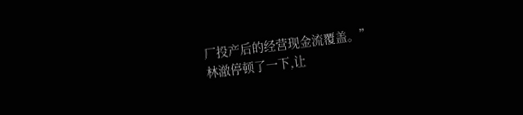厂投产后的经营现金流覆盖。”
林澈停顿了一下,让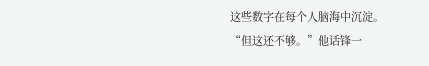这些数字在每个人脑海中沉淀。
“但这还不够。”他话锋一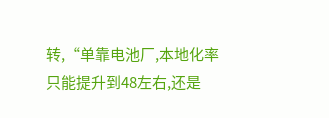转,“单靠电池厂,本地化率只能提升到48左右,还是